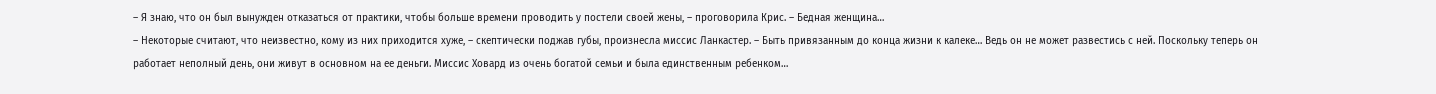– Я знаю, что он был вынужден отказаться от практики, чтобы больше времени проводить у постели своей жены, – проговорила Крис. – Бедная женщина…
– Некоторые считают, что неизвестно, кому из них приходится хуже, – скептически поджав губы, произнесла миссис Ланкастер. – Быть привязанным до конца жизни к калеке… Ведь он не может развестись с ней. Поскольку теперь он работает неполный день, они живут в основном на ее деньги. Миссис Ховард из очень богатой семьи и была единственным ребенком…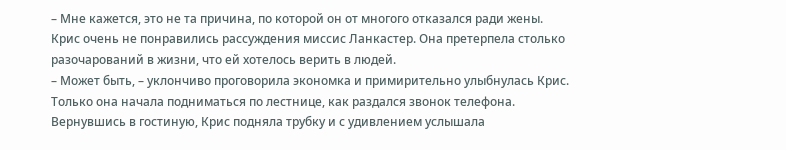– Мне кажется, это не та причина, по которой он от многого отказался ради жены.
Крис очень не понравились рассуждения миссис Ланкастер. Она претерпела столько разочарований в жизни, что ей хотелось верить в людей.
– Может быть, – уклончиво проговорила экономка и примирительно улыбнулась Крис.
Только она начала подниматься по лестнице, как раздался звонок телефона. Вернувшись в гостиную, Крис подняла трубку и с удивлением услышала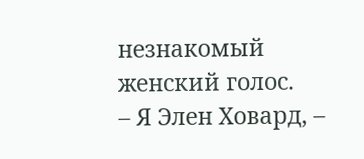незнакомый женский голос.
– Я Элен Ховард, –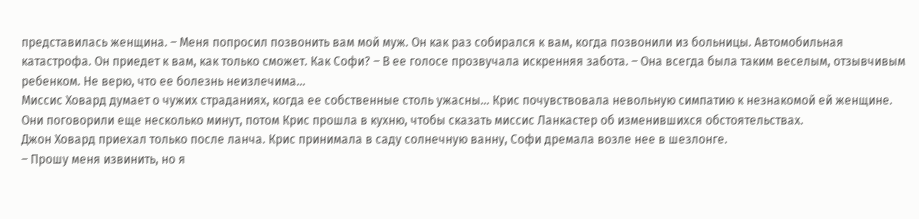представилась женщина. – Меня попросил позвонить вам мой муж. Он как раз собирался к вам, когда позвонили из больницы. Автомобильная катастрофа. Он приедет к вам, как только сможет. Как Софи? – В ее голосе прозвучала искренняя забота. – Она всегда была таким веселым, отзывчивым ребенком. Не верю, что ее болезнь неизлечима…
Миссис Ховард думает о чужих страданиях, когда ее собственные столь ужасны… Крис почувствовала невольную симпатию к незнакомой ей женщине. Они поговорили еще несколько минут, потом Крис прошла в кухню, чтобы сказать миссис Ланкастер об изменившихся обстоятельствах.
Джон Ховард приехал только после ланча. Крис принимала в саду солнечную ванну, Софи дремала возле нее в шезлонге.
– Прошу меня извинить, но я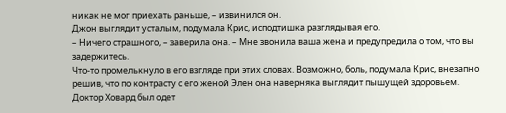никак не мог приехать раньше, – извинился он.
Джон выглядит усталым, подумала Крис, исподтишка разглядывая его.
– Ничего страшного, – заверила она. – Мне звонила ваша жена и предупредила о том, что вы задержитесь.
Что-то промелькнуло в его взгляде при этих словах. Возможно, боль, подумала Крис, внезапно решив, что по контрасту с его женой Элен она наверняка выглядит пышущей здоровьем.
Доктор Ховард был одет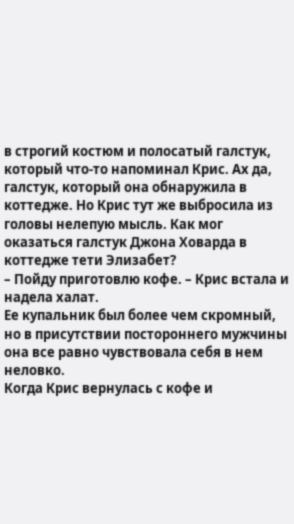в строгий костюм и полосатый галстук, который что-то напоминал Крис. Ах да, галстук, который она обнаружила в коттедже. Но Крис тут же выбросила из головы нелепую мысль. Как мог оказаться галстук Джона Ховарда в коттедже тети Элизабет?
– Пойду приготовлю кофе. – Крис встала и надела халат.
Ее купальник был более чем скромный, но в присутствии постороннего мужчины она все равно чувствовала себя в нем неловко.
Когда Крис вернулась с кофе и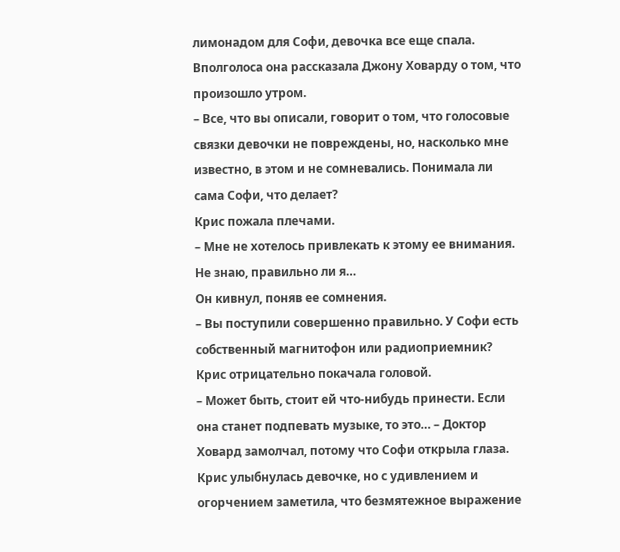лимонадом для Софи, девочка все еще спала. Вполголоса она рассказала Джону Ховарду о том, что произошло утром.
– Все, что вы описали, говорит о том, что голосовые связки девочки не повреждены, но, насколько мне известно, в этом и не сомневались. Понимала ли сама Софи, что делает?
Крис пожала плечами.
– Мне не хотелось привлекать к этому ее внимания. Не знаю, правильно ли я…
Он кивнул, поняв ее сомнения.
– Вы поступили совершенно правильно. У Софи есть собственный магнитофон или радиоприемник?
Крис отрицательно покачала головой.
– Может быть, стоит ей что-нибудь принести. Если она станет подпевать музыке, то это… – Доктор Ховард замолчал, потому что Софи открыла глаза.
Крис улыбнулась девочке, но с удивлением и огорчением заметила, что безмятежное выражение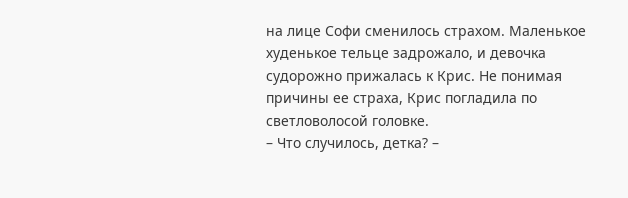на лице Софи сменилось страхом. Маленькое худенькое тельце задрожало, и девочка судорожно прижалась к Крис. Не понимая причины ее страха, Крис погладила по светловолосой головке.
– Что случилось, детка? –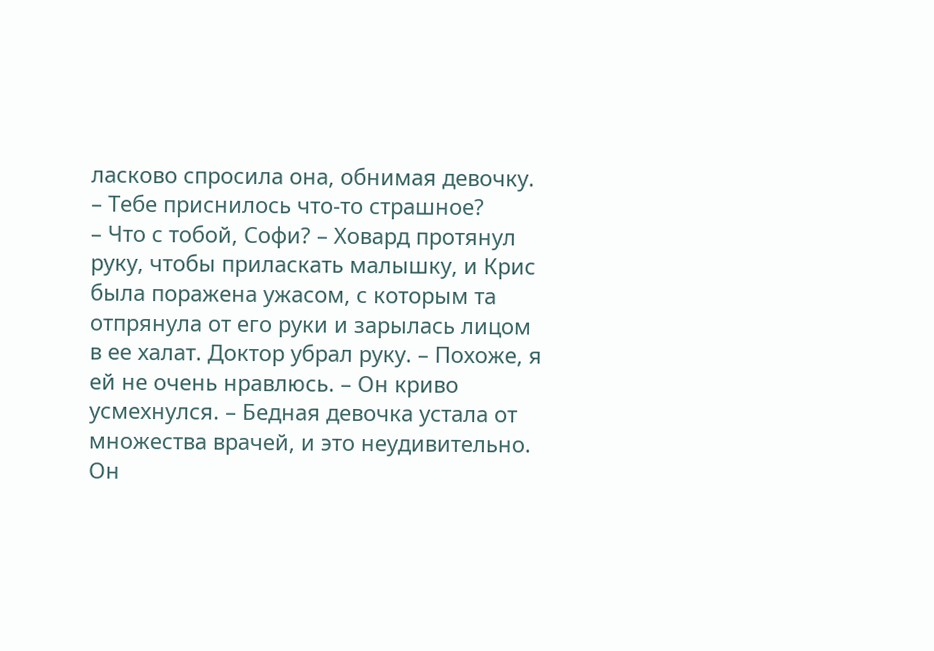ласково спросила она, обнимая девочку. – Тебе приснилось что-то страшное?
– Что с тобой, Софи? – Ховард протянул руку, чтобы приласкать малышку, и Крис была поражена ужасом, с которым та отпрянула от его руки и зарылась лицом в ее халат. Доктор убрал руку. – Похоже, я ей не очень нравлюсь. – Он криво усмехнулся. – Бедная девочка устала от множества врачей, и это неудивительно.
Он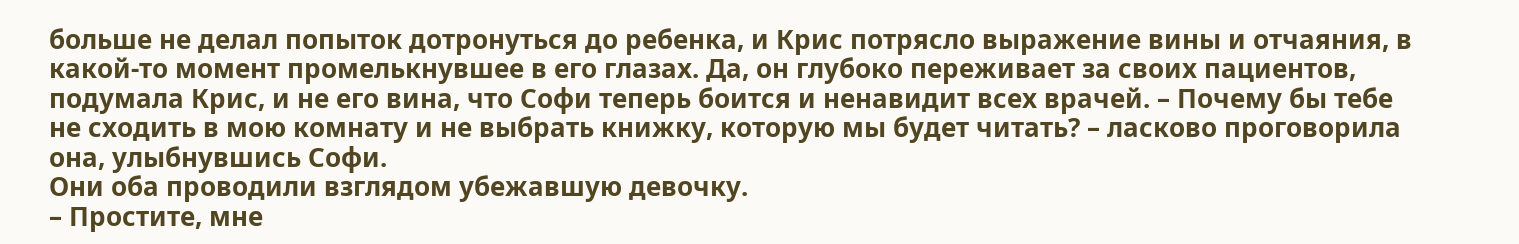больше не делал попыток дотронуться до ребенка, и Крис потрясло выражение вины и отчаяния, в какой-то момент промелькнувшее в его глазах. Да, он глубоко переживает за своих пациентов, подумала Крис, и не его вина, что Софи теперь боится и ненавидит всех врачей. – Почему бы тебе не сходить в мою комнату и не выбрать книжку, которую мы будет читать? – ласково проговорила она, улыбнувшись Софи.
Они оба проводили взглядом убежавшую девочку.
– Простите, мне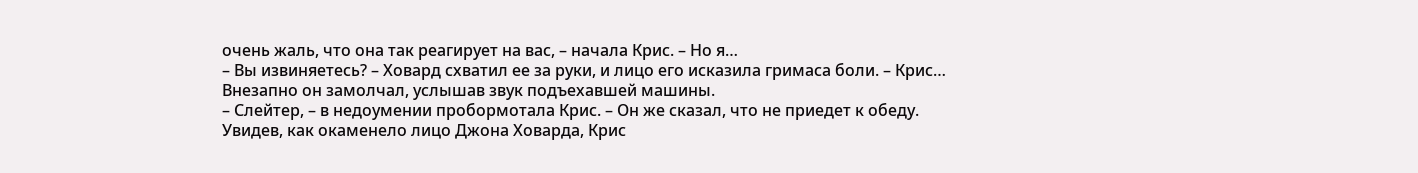очень жаль, что она так реагирует на вас, – начала Крис. – Но я…
– Вы извиняетесь? – Ховард схватил ее за руки, и лицо его исказила гримаса боли. – Крис…
Внезапно он замолчал, услышав звук подъехавшей машины.
– Слейтер, – в недоумении пробормотала Крис. – Он же сказал, что не приедет к обеду.
Увидев, как окаменело лицо Джона Ховарда, Крис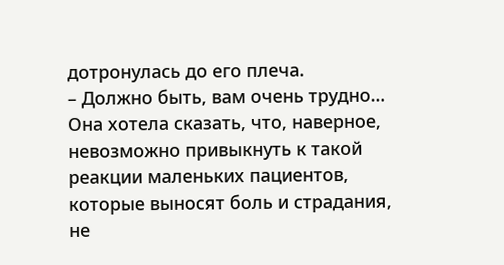дотронулась до его плеча.
– Должно быть, вам очень трудно…
Она хотела сказать, что, наверное, невозможно привыкнуть к такой реакции маленьких пациентов, которые выносят боль и страдания, не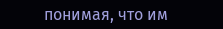понимая, что им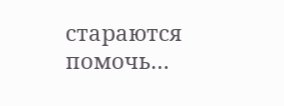стараются помочь…